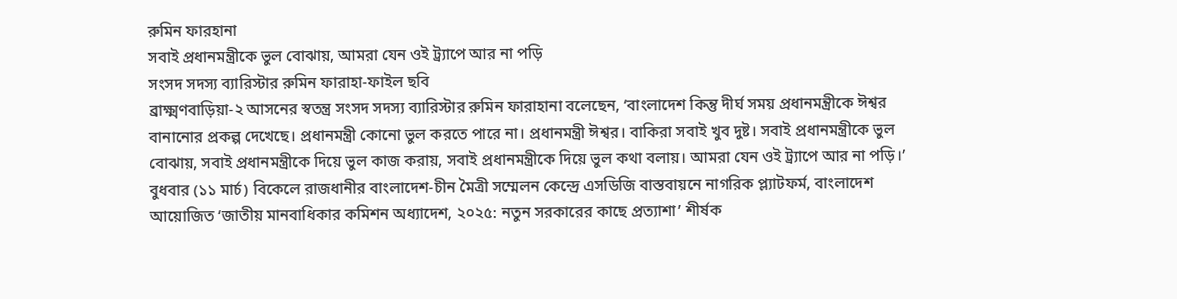রুমিন ফারহানা
সবাই প্রধানমন্ত্রীকে ভুল বোঝায়, আমরা যেন ওই ট্র্যাপে আর না পড়ি
সংসদ সদস্য ব্যারিস্টার রুমিন ফারাহা-ফাইল ছবি
ব্রাক্ষ্মণবাড়িয়া-২ আসনের স্বতন্ত্র সংসদ সদস্য ব্যারিস্টার রুমিন ফারাহানা বলেছেন, ‘বাংলাদেশ কিন্তু দীর্ঘ সময় প্রধানমন্ত্রীকে ঈশ্বর বানানোর প্রকল্প দেখেছে। প্রধানমন্ত্রী কোনো ভুল করতে পারে না। প্রধানমন্ত্রী ঈশ্বর। বাকিরা সবাই খুব দুষ্ট। সবাই প্রধানমন্ত্রীকে ভুল বোঝায়, সবাই প্রধানমন্ত্রীকে দিয়ে ভুল কাজ করায়, সবাই প্রধানমন্ত্রীকে দিয়ে ভুল কথা বলায়। আমরা যেন ওই ট্র্যাপে আর না পড়ি।’
বুধবার (১১ মার্চ) বিকেলে রাজধানীর বাংলাদেশ-চীন মৈত্রী সম্মেলন কেন্দ্রে এসডিজি বাস্তবায়নে নাগরিক প্ল্যাটফর্ম, বাংলাদেশ আয়োজিত ‘জাতীয় মানবাধিকার কমিশন অধ্যাদেশ, ২০২৫: নতুন সরকারের কাছে প্রত্যাশা’ শীর্ষক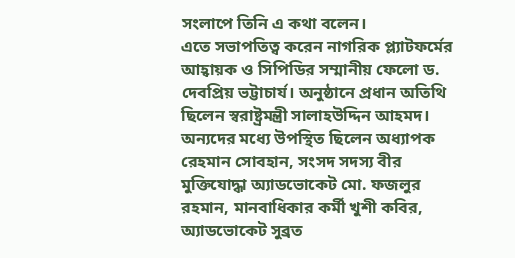সংলাপে তিনি এ কথা বলেন।
এতে সভাপতিত্ব করেন নাগরিক প্ল্যাটফর্মের আহ্বায়ক ও সিপিডির সম্মানীয় ফেলো ড. দেবপ্রিয় ভট্টাচার্য। অনুষ্ঠানে প্রধান অতিথি ছিলেন স্বরাষ্ট্রমন্ত্রী সালাহউদ্দিন আহমদ। অন্যদের মধ্যে উপস্থিত ছিলেন অধ্যাপক রেহমান সোবহান, সংসদ সদস্য বীর মুক্তিযোদ্ধা অ্যাডভোকেট মো. ফজলুর রহমান, মানবাধিকার কর্মী খুশী কবির, অ্যাডভোকেট সুব্রত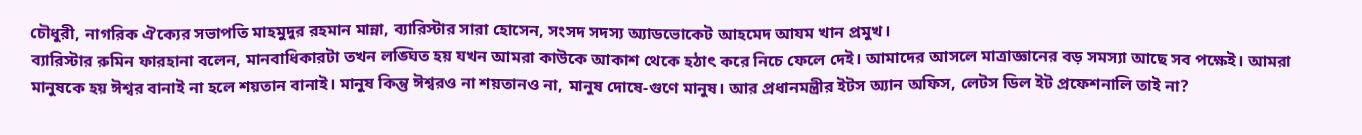চৌধুরী, নাগরিক ঐক্যের সভাপতি মাহমুদুর রহমান মান্না, ব্যারিস্টার সারা হোসেন, সংসদ সদস্য অ্যাডভোকেট আহমেদ আযম খান প্রমুখ।
ব্যারিস্টার রুমিন ফারহানা বলেন, মানবাধিকারটা তখন লঙ্ঘিত হয় যখন আমরা কাউকে আকাশ থেকে হঠাৎ করে নিচে ফেলে দেই। আমাদের আসলে মাত্রাজ্ঞানের বড় সমস্যা আছে সব পক্ষেই। আমরা মানুষকে হয় ঈশ্বর বানাই না হলে শয়তান বানাই। মানুষ কিন্তু ঈশ্বরও না শয়তানও না, মানুষ দোষে-গুণে মানুষ। আর প্রধানমন্ত্রীর ইটস অ্যান অফিস, লেটস ডিল ইট প্রফেশনালি তাই না?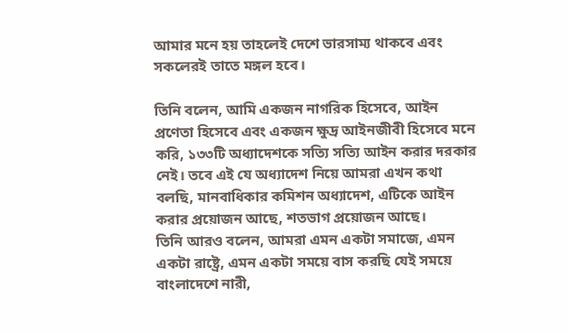আমার মনে হয় তাহলেই দেশে ভারসাম্য থাকবে এবং সকলেরই তাতে মঙ্গল হবে।

তিনি বলেন, আমি একজন নাগরিক হিসেবে, আইন প্রণেতা হিসেবে এবং একজন ক্ষুদ্র আইনজীবী হিসেবে মনে করি, ১৩৩টি অধ্যাদেশকে সত্যি সত্যি আইন করার দরকার নেই। তবে এই যে অধ্যাদেশ নিয়ে আমরা এখন কথা বলছি, মানবাধিকার কমিশন অধ্যাদেশ, এটিকে আইন করার প্রয়োজন আছে, শতভাগ প্রয়োজন আছে।
তিনি আরও বলেন, আমরা এমন একটা সমাজে, এমন একটা রাষ্ট্রে, এমন একটা সময়ে বাস করছি যেই সময়ে বাংলাদেশে নারী,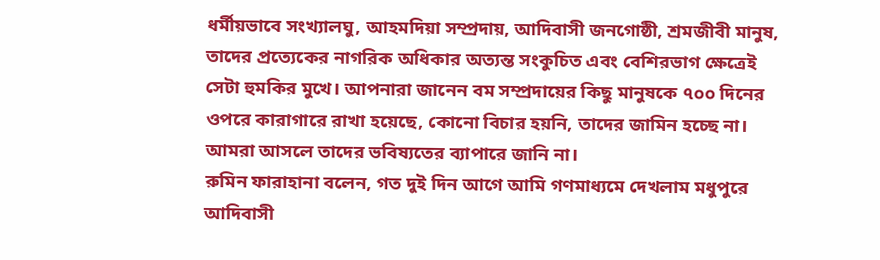ধর্মীয়ভাবে সংখ্যালঘু, আহমদিয়া সম্প্রদায়, আদিবাসী জনগোষ্ঠী, শ্রমজীবী মানুষ, তাদের প্রত্যেকের নাগরিক অধিকার অত্যন্ত সংকুচিত এবং বেশিরভাগ ক্ষেত্রেই সেটা হুমকির মুখে। আপনারা জানেন বম সম্প্রদায়ের কিছু মানুষকে ৭০০ দিনের ওপরে কারাগারে রাখা হয়েছে, কোনো বিচার হয়নি, তাদের জামিন হচ্ছে না। আমরা আসলে তাদের ভবিষ্যতের ব্যাপারে জানি না।
রুমিন ফারাহানা বলেন, গত দুই দিন আগে আমি গণমাধ্যমে দেখলাম মধুপুরে আদিবাসী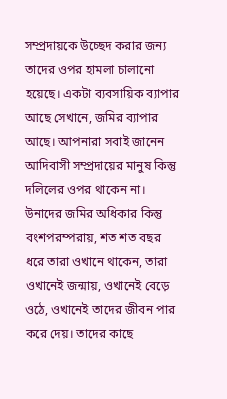সম্প্রদায়কে উচ্ছেদ করার জন্য তাদের ওপর হামলা চালানো হয়েছে। একটা ব্যবসায়িক ব্যাপার আছে সেখানে, জমির ব্যাপার আছে। আপনারা সবাই জানেন আদিবাসী সম্প্রদায়ের মানুষ কিন্তু দলিলের ওপর থাকেন না। উনাদের জমির অধিকার কিন্তু বংশপরম্পরায়, শত শত বছর ধরে তারা ওখানে থাকেন, তারা ওখানেই জন্মায়, ওখানেই বেড়ে ওঠে, ওখানেই তাদের জীবন পার করে দেয়। তাদের কাছে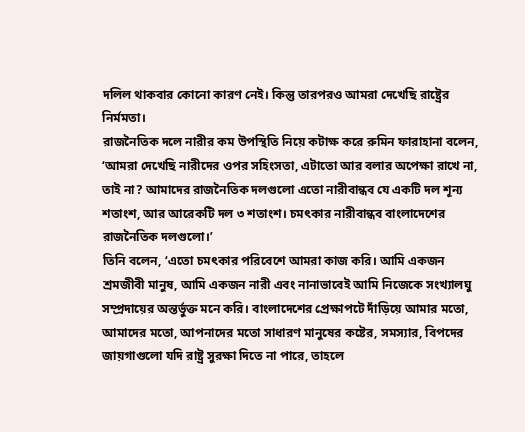দলিল থাকবার কোনো কারণ নেই। কিন্তু তারপরও আমরা দেখেছি রাষ্ট্রের নির্মমতা।
রাজনৈতিক দলে নারীর কম উপস্থিতি নিয়ে কটাক্ষ করে রুমিন ফারাহানা বলেন, ‘আমরা দেখেছি নারীদের ওপর সহিংসতা, এটাতো আর বলার অপেক্ষা রাখে না, তাই না? আমাদের রাজনৈতিক দলগুলো এতো নারীবান্ধব যে একটি দল শূন্য শতাংশ, আর আরেকটি দল ৩ শতাংশ। চমৎকার নারীবান্ধব বাংলাদেশের রাজনৈতিক দলগুলো।’
তিনি বলেন, ‘এতো চমৎকার পরিবেশে আমরা কাজ করি। আমি একজন শ্রমজীবী মানুষ, আমি একজন নারী এবং নানাভাবেই আমি নিজেকে সংখ্যালঘু সম্প্রদায়ের অন্তর্ভুক্ত মনে করি। বাংলাদেশের প্রেক্ষাপটে দাঁড়িয়ে আমার মতো, আমাদের মতো, আপনাদের মতো সাধারণ মানুষের কষ্টের, সমস্যার, বিপদের জায়গাগুলো যদি রাষ্ট্র সুরক্ষা দিতে না পারে, তাহলে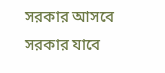সরকার আসবে সরকার যাবে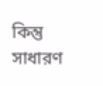কিন্তু সাধারণ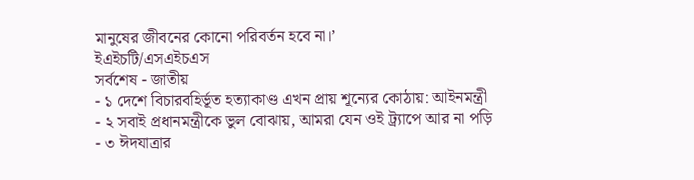মানুষের জীবনের কোনো পরিবর্তন হবে না।’
ইএইচটি/এসএইচএস
সর্বশেষ - জাতীয়
- ১ দেশে বিচারবহির্ভূত হত্যাকাণ্ড এখন প্রায় শূন্যের কোঠায়: আইনমন্ত্রী
- ২ সবাই প্রধানমন্ত্রীকে ভুল বোঝায়, আমরা যেন ওই ট্র্যাপে আর না পড়ি
- ৩ ঈদযাত্রার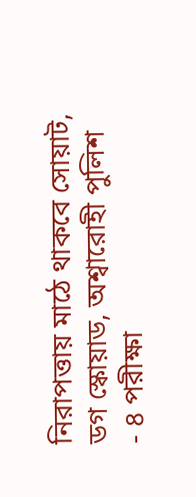নিরাপত্তায় মাঠে থাকবে সোয়াট, ডগ স্কোয়াড, অশ্বারোহী পুলিশ
- ৪ পরীক্ষা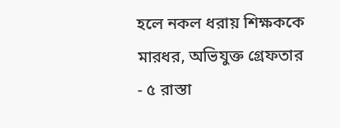হলে নকল ধরায় শিক্ষককে মারধর, অভিযুক্ত গ্রেফতার
- ৫ রাস্তা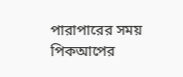পারাপারের সময় পিকআপের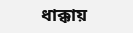ধাক্কায়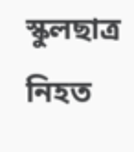স্কুলছাত্র নিহত